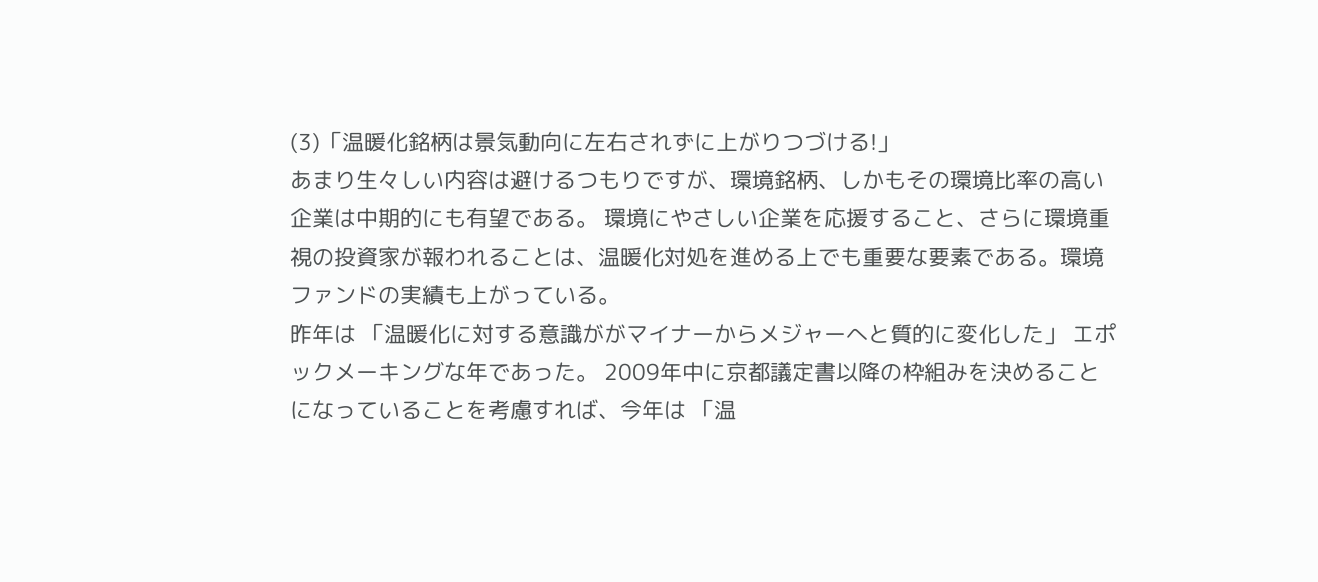(3)「温暖化銘柄は景気動向に左右されずに上がりつづける!」
あまり生々しい内容は避けるつもりですが、環境銘柄、しかもその環境比率の高い企業は中期的にも有望である。 環境にやさしい企業を応援すること、さらに環境重視の投資家が報われることは、温暖化対処を進める上でも重要な要素である。環境ファンドの実績も上がっている。
昨年は 「温暖化に対する意識ががマイナーからメジャーへと質的に変化した」 エポックメーキングな年であった。 2009年中に京都議定書以降の枠組みを決めることになっていることを考慮すれば、今年は 「温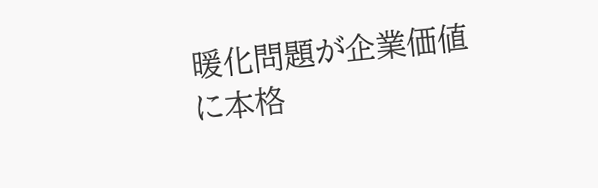暖化問題が企業価値に本格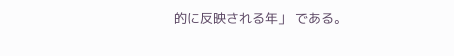的に反映される年」 である。